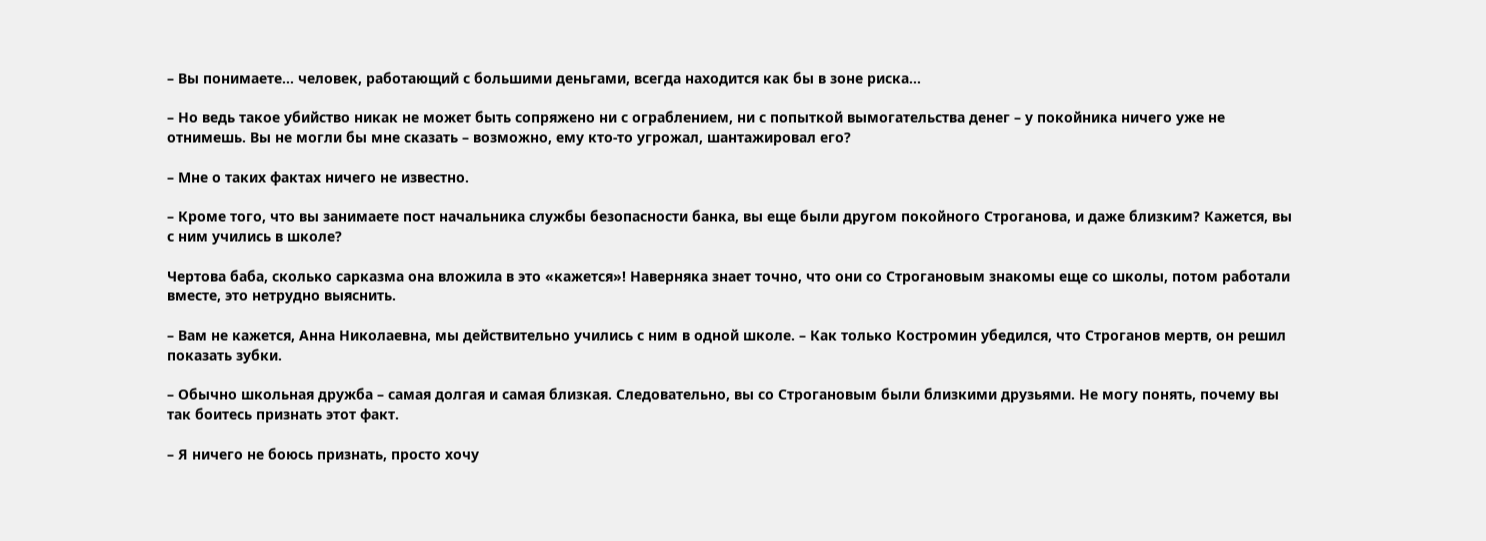– Вы понимаете… человек, работающий с большими деньгами, всегда находится как бы в зоне риска…

– Но ведь такое убийство никак не может быть сопряжено ни с ограблением, ни с попыткой вымогательства денег – у покойника ничего уже не отнимешь. Вы не могли бы мне сказать – возможно, ему кто-то угрожал, шантажировал его?

– Мне о таких фактах ничего не известно.

– Кроме того, что вы занимаете пост начальника службы безопасности банка, вы еще были другом покойного Строганова, и даже близким? Кажется, вы с ним учились в школе?

Чертова баба, сколько сарказма она вложила в это «кажется»! Наверняка знает точно, что они со Строгановым знакомы еще со школы, потом работали вместе, это нетрудно выяснить.

– Вам не кажется, Анна Николаевна, мы действительно учились с ним в одной школе. – Как только Костромин убедился, что Строганов мертв, он решил показать зубки.

– Обычно школьная дружба – самая долгая и самая близкая. Следовательно, вы со Строгановым были близкими друзьями. Не могу понять, почему вы так боитесь признать этот факт.

– Я ничего не боюсь признать, просто хочу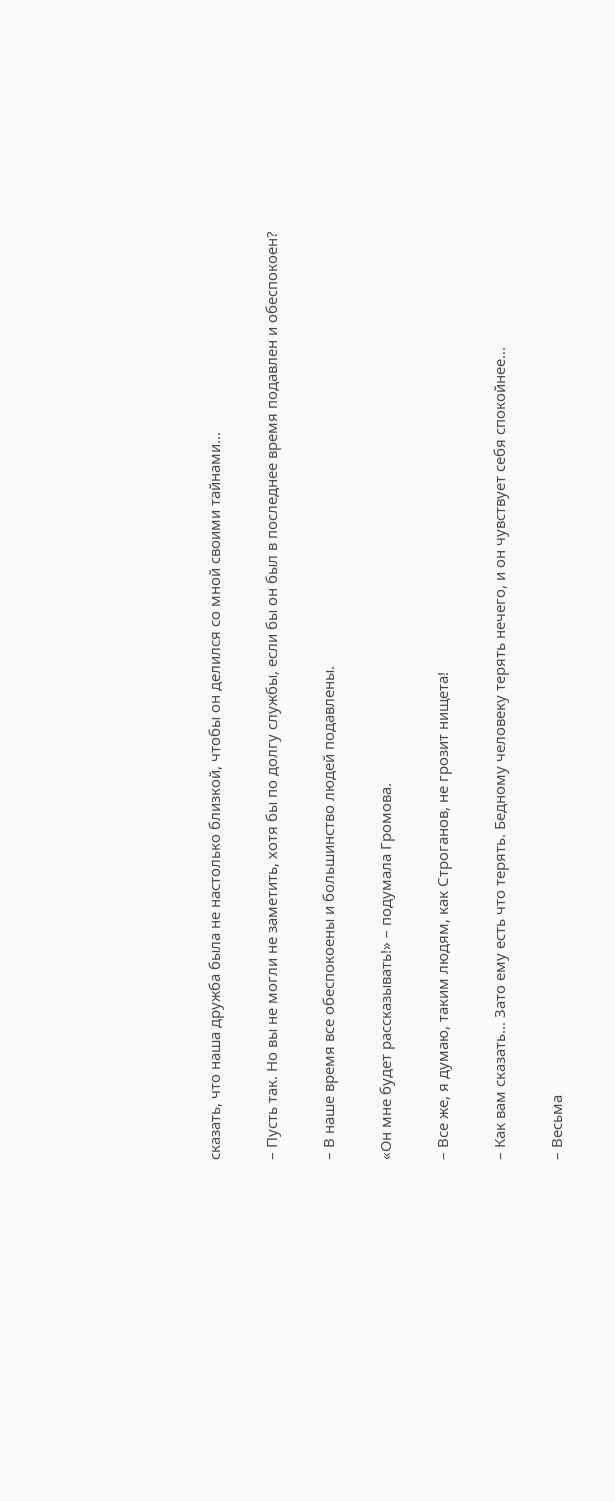сказать, что наша дружба была не настолько близкой, чтобы он делился со мной своими тайнами…

– Пусть так. Но вы не могли не заметить, хотя бы по долгу службы, если бы он был в последнее время подавлен и обеспокоен?

– В наше время все обеспокоены и большинство людей подавлены.

«Он мне будет рассказывать!» – подумала Громова.

– Все же, я думаю, таким людям, как Строганов, не грозит нищета!

– Как вам сказать… Зато ему есть что терять. Бедному человеку терять нечего, и он чувствует себя спокойнее…

– Весьма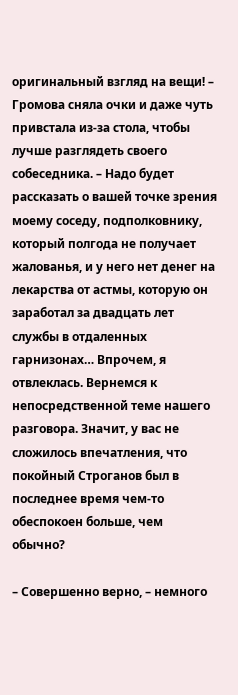оригинальный взгляд на вещи! – Громова сняла очки и даже чуть привстала из-за стола, чтобы лучше разглядеть своего собеседника. – Надо будет рассказать о вашей точке зрения моему соседу, подполковнику, который полгода не получает жалованья, и у него нет денег на лекарства от астмы, которую он заработал за двадцать лет службы в отдаленных гарнизонах… Впрочем, я отвлеклась. Вернемся к непосредственной теме нашего разговора. Значит, у вас не сложилось впечатления, что покойный Строганов был в последнее время чем-то обеспокоен больше, чем обычно?

– Совершенно верно, – немного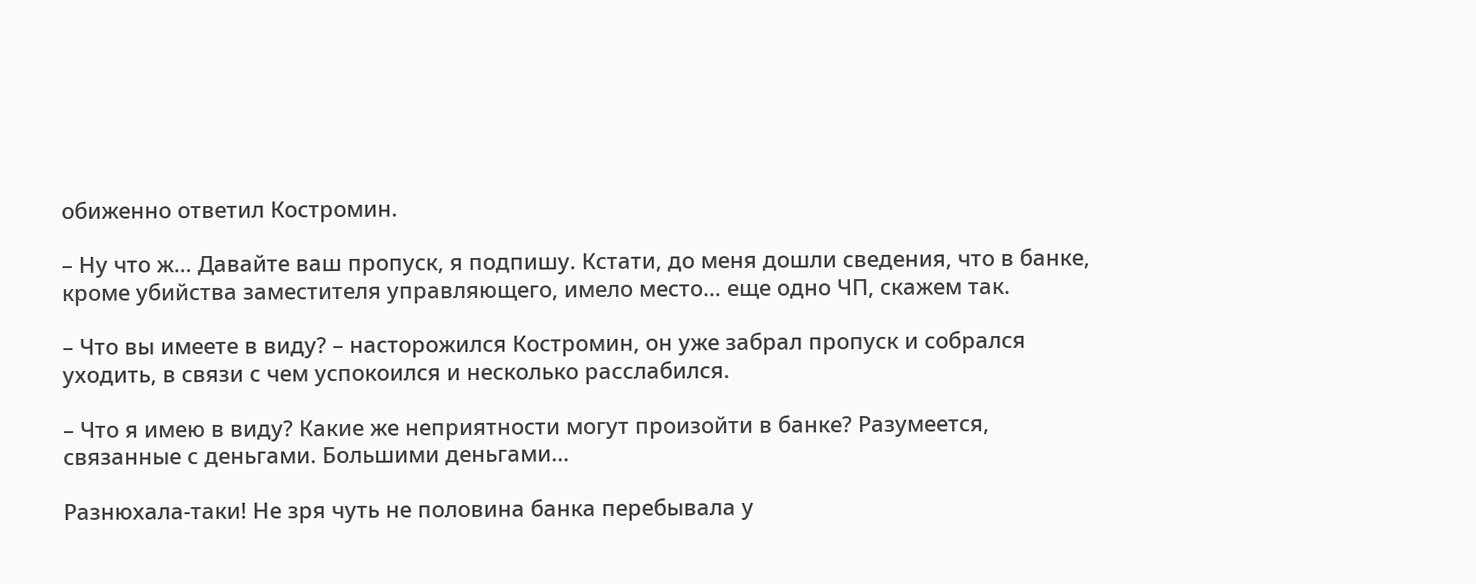обиженно ответил Костромин.

– Ну что ж… Давайте ваш пропуск, я подпишу. Кстати, до меня дошли сведения, что в банке, кроме убийства заместителя управляющего, имело место… еще одно ЧП, скажем так.

– Что вы имеете в виду? – насторожился Костромин, он уже забрал пропуск и собрался уходить, в связи с чем успокоился и несколько расслабился.

– Что я имею в виду? Какие же неприятности могут произойти в банке? Разумеется, связанные с деньгами. Большими деньгами…

Разнюхала-таки! Не зря чуть не половина банка перебывала у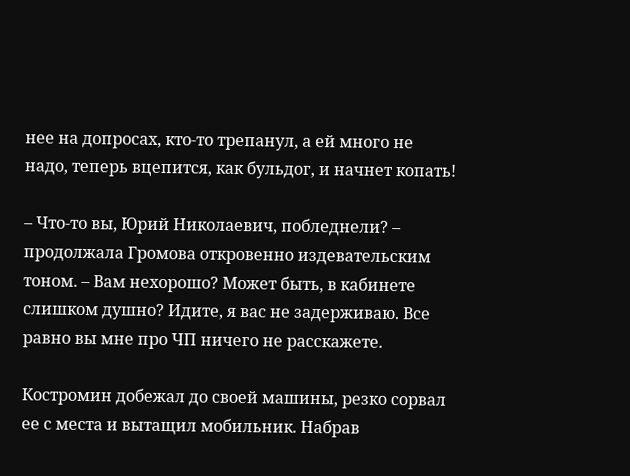нее на допросах, кто-то трепанул, а ей много не надо, теперь вцепится, как бульдог, и начнет копать!

– Что-то вы, Юрий Николаевич, побледнели? – продолжала Громова откровенно издевательским тоном. – Вам нехорошо? Может быть, в кабинете слишком душно? Идите, я вас не задерживаю. Все равно вы мне про ЧП ничего не расскажете.

Костромин добежал до своей машины, резко сорвал ее с места и вытащил мобильник. Набрав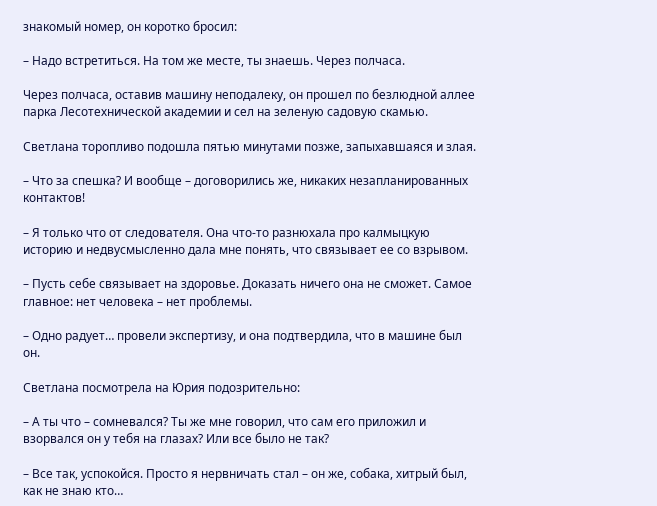знакомый номер, он коротко бросил:

– Надо встретиться. На том же месте, ты знаешь. Через полчаса.

Через полчаса, оставив машину неподалеку, он прошел по безлюдной аллее парка Лесотехнической академии и сел на зеленую садовую скамью.

Светлана торопливо подошла пятью минутами позже, запыхавшаяся и злая.

– Что за спешка? И вообще – договорились же, никаких незапланированных контактов!

– Я только что от следователя. Она что-то разнюхала про калмыцкую историю и недвусмысленно дала мне понять, что связывает ее со взрывом.

– Пусть себе связывает на здоровье. Доказать ничего она не сможет. Самое главное: нет человека – нет проблемы.

– Одно радует… провели экспертизу, и она подтвердила, что в машине был он.

Светлана посмотрела на Юрия подозрительно:

– А ты что – сомневался? Ты же мне говорил, что сам его приложил и взорвался он у тебя на глазах? Или все было не так?

– Все так, успокойся. Просто я нервничать стал – он же, собака, хитрый был, как не знаю кто…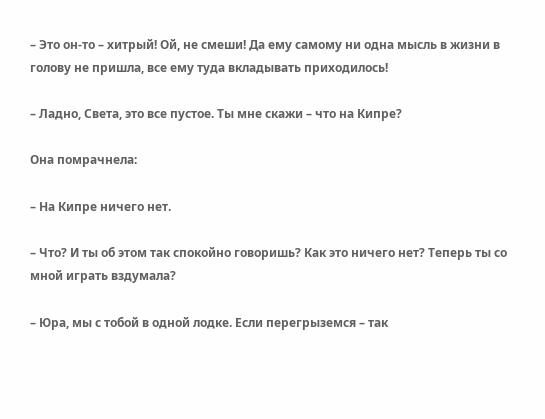– Это он-то – хитрый! Ой, не смеши! Да ему самому ни одна мысль в жизни в голову не пришла, все ему туда вкладывать приходилось!

– Ладно, Света, это все пустое. Ты мне скажи – что на Кипре?

Она помрачнела:

– На Кипре ничего нет.

– Что? И ты об этом так спокойно говоришь? Как это ничего нет? Теперь ты со мной играть вздумала?

– Юра, мы с тобой в одной лодке. Если перегрыземся – так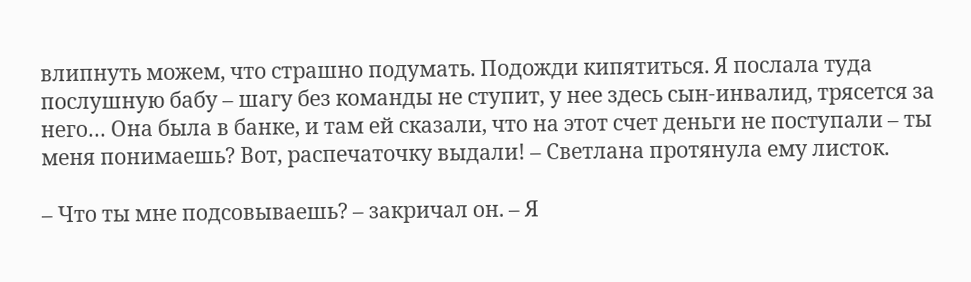влипнуть можем, что страшно подумать. Подожди кипятиться. Я послала туда послушную бабу – шагу без команды не ступит, у нее здесь сын-инвалид, трясется за него… Она была в банке, и там ей сказали, что на этот счет деньги не поступали – ты меня понимаешь? Вот, распечаточку выдали! – Светлана протянула ему листок.

– Что ты мне подсовываешь? – закричал он. – Я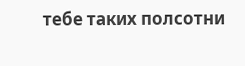тебе таких полсотни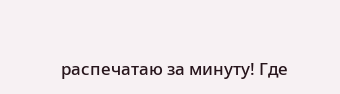распечатаю за минуту! Где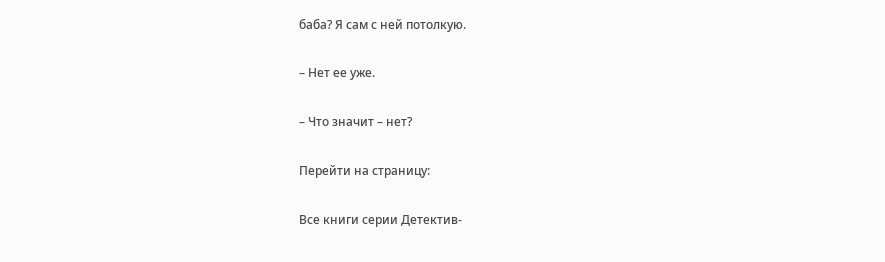баба? Я сам с ней потолкую.

– Нет ее уже.

– Что значит – нет?

Перейти на страницу:

Все книги серии Детектив-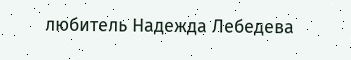любитель Надежда Лебедева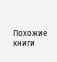Похожие книги